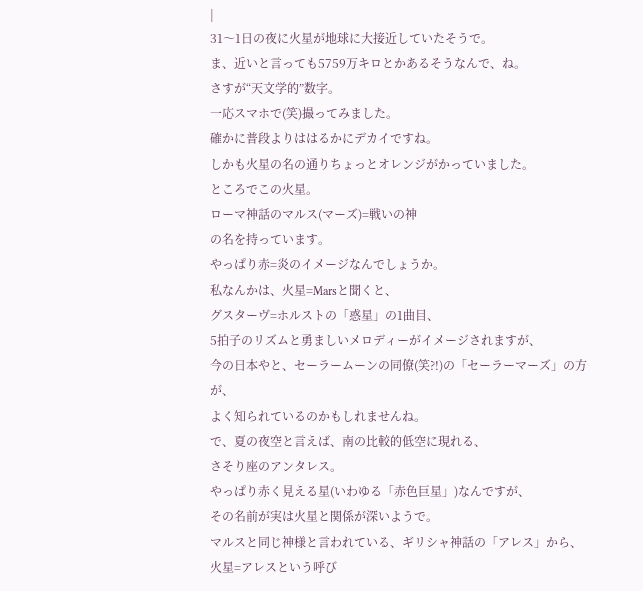|
31〜1日の夜に火星が地球に大接近していたそうで。
ま、近いと言っても5759万キロとかあるそうなんで、ね。
さすが“天文学的”数字。
一応スマホで(笑)撮ってみました。
確かに普段よりははるかにデカイですね。
しかも火星の名の通りちょっとオレンジがかっていました。
ところでこの火星。
ローマ神話のマルス(マーズ)=戦いの神
の名を持っています。
やっぱり赤=炎のイメージなんでしょうか。
私なんかは、火星=Marsと聞くと、
グスターヴ=ホルストの「惑星」の1曲目、
5拍子のリズムと勇ましいメロディーがイメージされますが、
今の日本やと、セーラームーンの同僚(笑?!)の「セーラーマーズ」の方が、
よく知られているのかもしれませんね。
で、夏の夜空と言えば、南の比較的低空に現れる、
さそり座のアンタレス。
やっぱり赤く見える星(いわゆる「赤色巨星」)なんですが、
その名前が実は火星と関係が深いようで。
マルスと同じ神様と言われている、ギリシャ神話の「アレス」から、
火星=アレスという呼び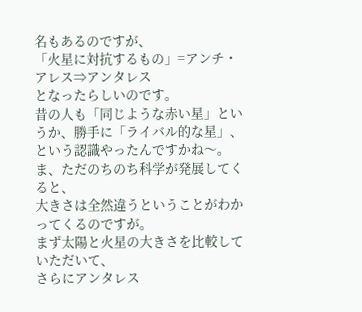名もあるのですが、
「火星に対抗するもの」=アンチ・アレス⇒アンタレス
となったらしいのです。
昔の人も「同じような赤い星」というか、勝手に「ライバル的な星」、
という認識やったんですかね〜。
ま、ただのちのち科学が発展してくると、
大きさは全然違うということがわかってくるのですが。
まず太陽と火星の大きさを比較していただいて、
さらにアンタレス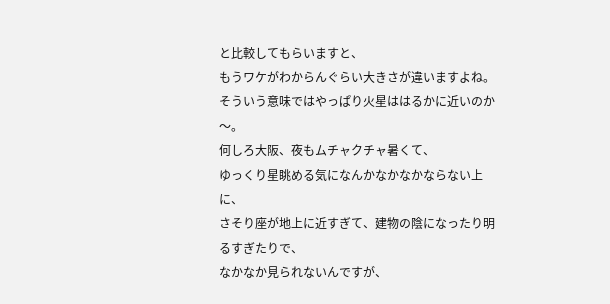と比較してもらいますと、
もうワケがわからんぐらい大きさが違いますよね。
そういう意味ではやっぱり火星ははるかに近いのか〜。
何しろ大阪、夜もムチャクチャ暑くて、
ゆっくり星眺める気になんかなかなかならない上に、
さそり座が地上に近すぎて、建物の陰になったり明るすぎたりで、
なかなか見られないんですが、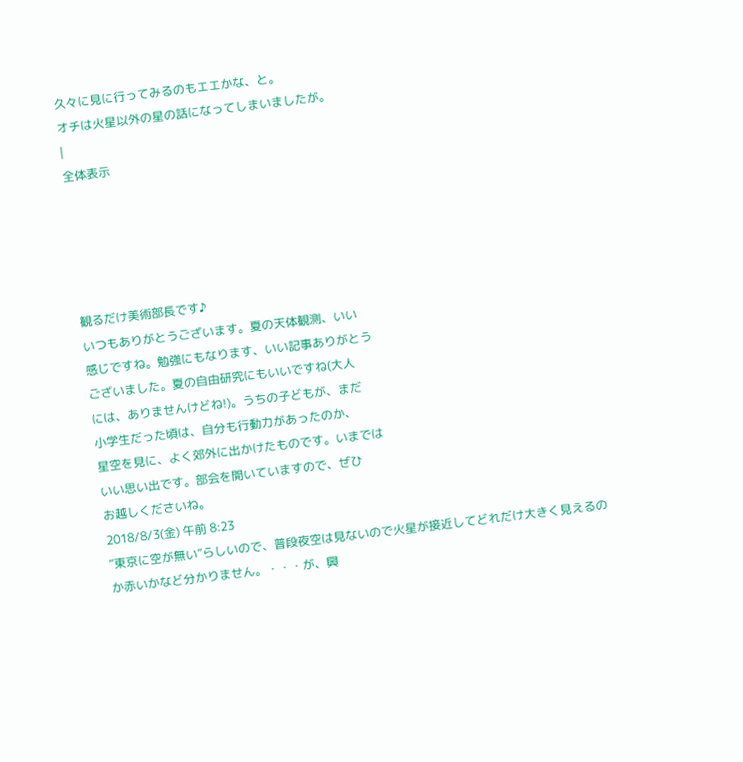久々に見に行ってみるのもエエかな、と。
オチは火星以外の星の話になってしまいましたが。
|
全体表示





観るだけ美術部長です♪
いつもありがとうございます。夏の天体観測、いい
感じですね。勉強にもなります、いい記事ありがとう
ございました。夏の自由研究にもいいですね(大人
には、ありませんけどね!)。うちの子どもが、まだ
小学生だった頃は、自分も行動力があったのか、
星空を見に、よく郊外に出かけたものです。いまでは
いい思い出です。部会を開いていますので、ぜひ
お越しくださいね。
2018/8/3(金) 午前 8:23
”東京に空が無い”らしいので、普段夜空は見ないので火星が接近してどれだけ大きく見えるのか赤いかなど分かりません。・・・が、興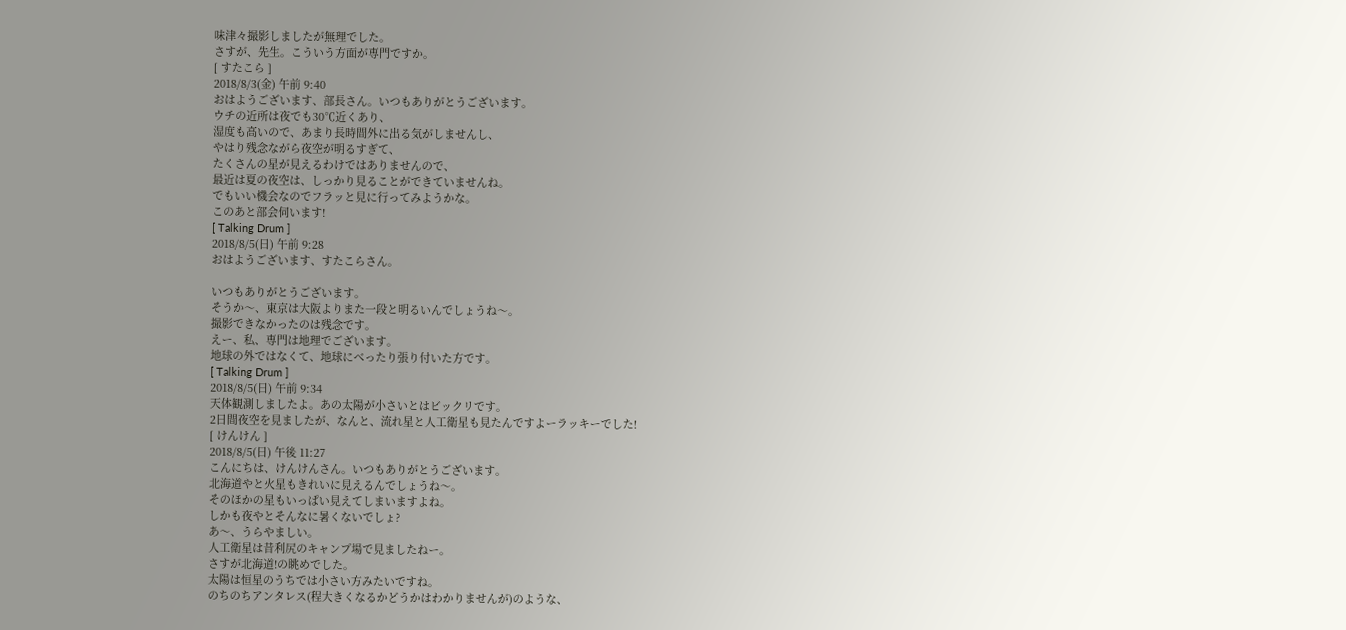味津々撮影しましたが無理でした。
さすが、先生。こういう方面が専門ですか。
[ すたこら ]
2018/8/3(金) 午前 9:40
おはようございます、部長さん。いつもありがとうございます。
ウチの近所は夜でも30℃近くあり、
湿度も高いので、あまり長時間外に出る気がしませんし、
やはり残念ながら夜空が明るすぎて、
たくさんの星が見えるわけではありませんので、
最近は夏の夜空は、しっかり見ることができていませんね。
でもいい機会なのでフラッと見に行ってみようかな。
このあと部会伺います!
[ Talking Drum ]
2018/8/5(日) 午前 9:28
おはようございます、すたこらさん。

いつもありがとうございます。
そうか〜、東京は大阪よりまた一段と明るいんでしょうね〜。
撮影できなかったのは残念です。
えー、私、専門は地理でございます。
地球の外ではなくて、地球にべったり張り付いた方です。
[ Talking Drum ]
2018/8/5(日) 午前 9:34
天体観測しましたよ。あの太陽が小さいとはビックリです。
2日間夜空を見ましたが、なんと、流れ星と人工衛星も見たんですよーラッキーでした!
[ けんけん ]
2018/8/5(日) 午後 11:27
こんにちは、けんけんさん。いつもありがとうございます。
北海道やと火星もきれいに見えるんでしょうね〜。
そのほかの星もいっぱい見えてしまいますよね。
しかも夜やとそんなに暑くないでしょ?
あ〜、うらやましい。
人工衛星は昔利尻のキャンプ場で見ましたねー。
さすが北海道!の眺めでした。
太陽は恒星のうちでは小さい方みたいですね。
のちのちアンタレス(程大きくなるかどうかはわかりませんが)のような、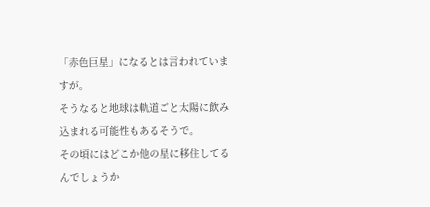「赤色巨星」になるとは言われていますが。
そうなると地球は軌道ごと太陽に飲み込まれる可能性もあるそうで。
その頃にはどこか他の星に移住してるんでしょうか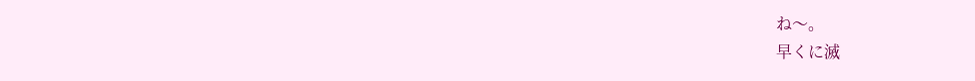ね〜。
早くに滅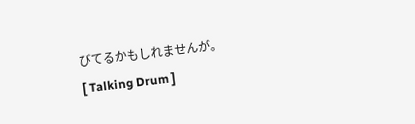びてるかもしれませんが。
[ Talking Drum ]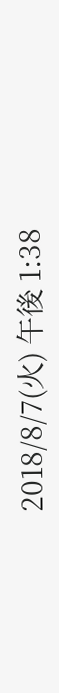2018/8/7(火) 午後 1:38